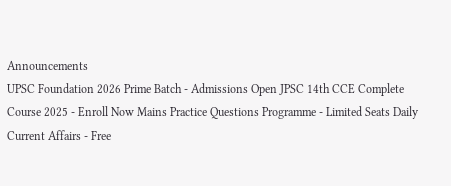Announcements
UPSC Foundation 2026 Prime Batch - Admissions Open JPSC 14th CCE Complete Course 2025 - Enroll Now Mains Practice Questions Programme - Limited Seats Daily Current Affairs - Free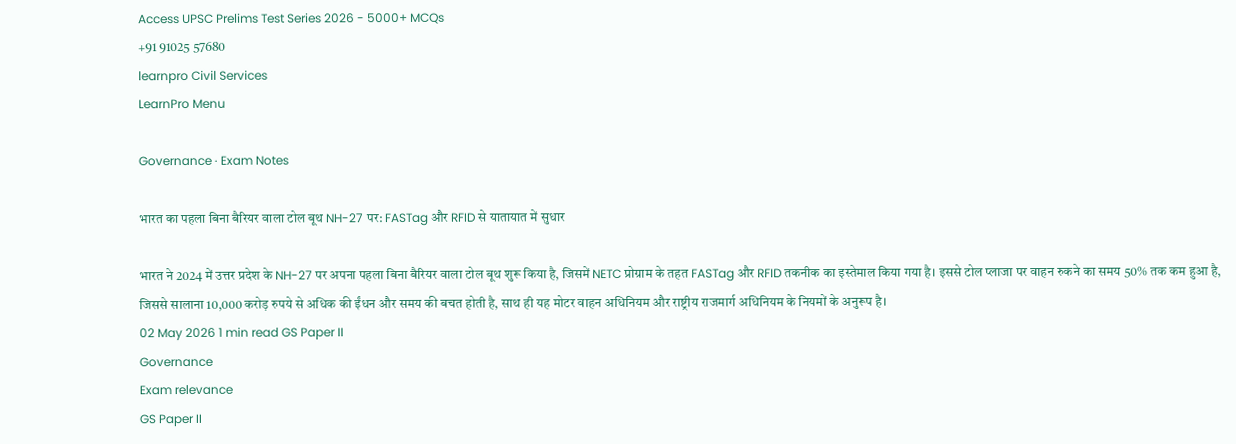Access UPSC Prelims Test Series 2026 - 5000+ MCQs
+91 91025 57680
learnpro Civil Services
LearnPro Menu

Governance · Exam Notes

भारत का पहला बिना बैरियर वाला टोल बूथ NH-27 पर: FASTag और RFID से यातायात में सुधार

भारत ने 2024 में उत्तर प्रदेश के NH-27 पर अपना पहला बिना बैरियर वाला टोल बूथ शुरू किया है, जिसमें NETC प्रोग्राम के तहत FASTag और RFID तकनीक का इस्तेमाल किया गया है। इससे टोल प्लाजा पर वाहन रुकने का समय 50% तक कम हुआ है, जिससे सालाना 10,000 करोड़ रुपये से अधिक की ईंधन और समय की बचत होती है, साथ ही यह मोटर वाहन अधिनियम और राष्ट्रीय राजमार्ग अधिनियम के नियमों के अनुरूप है।
02 May 2026 1 min read GS Paper II
Governance
Exam relevance
GS Paper II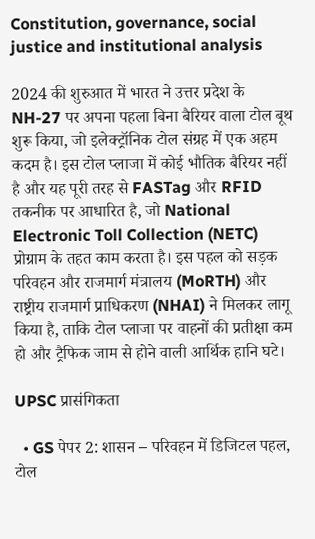Constitution, governance, social justice and institutional analysis

2024 की शुरुआत में भारत ने उत्तर प्रदेश के NH-27 पर अपना पहला बिना बैरियर वाला टोल बूथ शुरू किया, जो इलेक्ट्रॉनिक टोल संग्रह में एक अहम कदम है। इस टोल प्लाजा में कोई भौतिक बैरियर नहीं है और यह पूरी तरह से FASTag और RFID तकनीक पर आधारित है, जो National Electronic Toll Collection (NETC) प्रोग्राम के तहत काम करता है। इस पहल को सड़क परिवहन और राजमार्ग मंत्रालय (MoRTH) और राष्ट्रीय राजमार्ग प्राधिकरण (NHAI) ने मिलकर लागू किया है, ताकि टोल प्लाजा पर वाहनों की प्रतीक्षा कम हो और ट्रैफिक जाम से होने वाली आर्थिक हानि घटे।

UPSC प्रासंगिकता

  • GS पेपर 2: शासन – परिवहन में डिजिटल पहल, टोल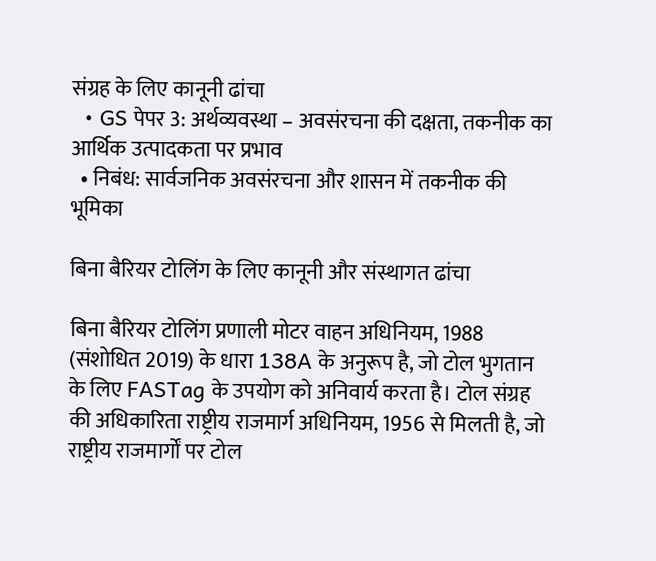संग्रह के लिए कानूनी ढांचा
  • GS पेपर 3: अर्थव्यवस्था – अवसंरचना की दक्षता, तकनीक का आर्थिक उत्पादकता पर प्रभाव
  • निबंध: सार्वजनिक अवसंरचना और शासन में तकनीक की भूमिका

बिना बैरियर टोलिंग के लिए कानूनी और संस्थागत ढांचा

बिना बैरियर टोलिंग प्रणाली मोटर वाहन अधिनियम, 1988 (संशोधित 2019) के धारा 138A के अनुरूप है, जो टोल भुगतान के लिए FASTag के उपयोग को अनिवार्य करता है। टोल संग्रह की अधिकारिता राष्ट्रीय राजमार्ग अधिनियम, 1956 से मिलती है, जो राष्ट्रीय राजमार्गों पर टोल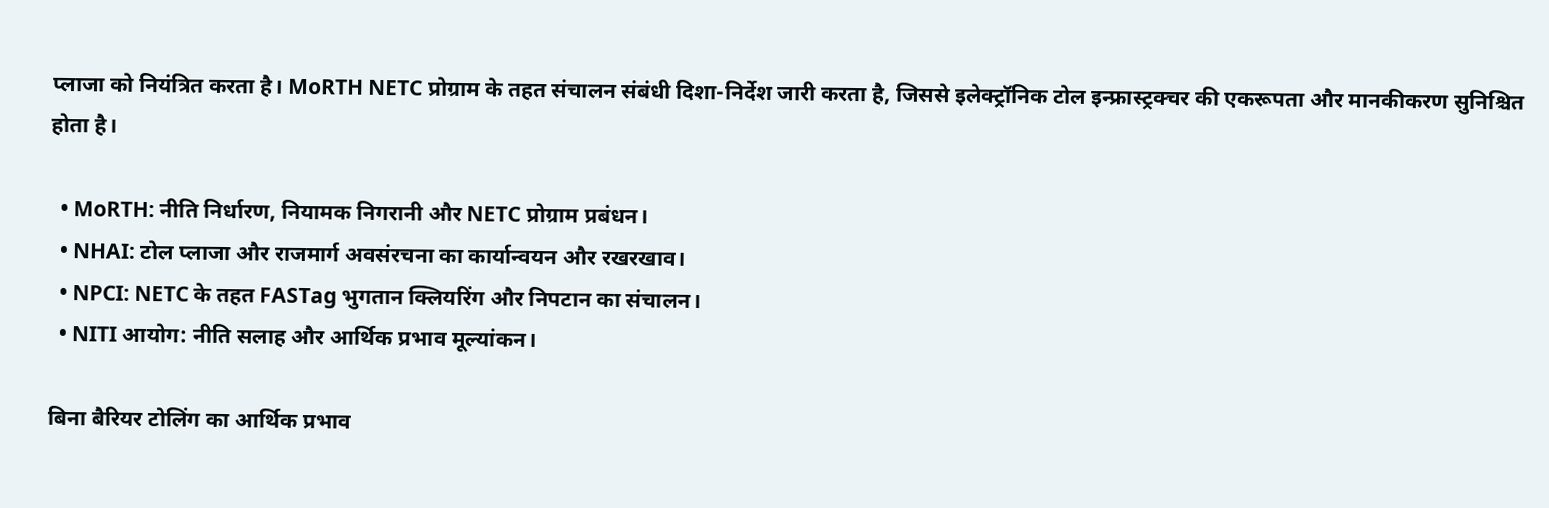प्लाजा को नियंत्रित करता है। MoRTH NETC प्रोग्राम के तहत संचालन संबंधी दिशा-निर्देश जारी करता है, जिससे इलेक्ट्रॉनिक टोल इन्फ्रास्ट्रक्चर की एकरूपता और मानकीकरण सुनिश्चित होता है।

  • MoRTH: नीति निर्धारण, नियामक निगरानी और NETC प्रोग्राम प्रबंधन।
  • NHAI: टोल प्लाजा और राजमार्ग अवसंरचना का कार्यान्वयन और रखरखाव।
  • NPCI: NETC के तहत FASTag भुगतान क्लियरिंग और निपटान का संचालन।
  • NITI आयोग: नीति सलाह और आर्थिक प्रभाव मूल्यांकन।

बिना बैरियर टोलिंग का आर्थिक प्रभाव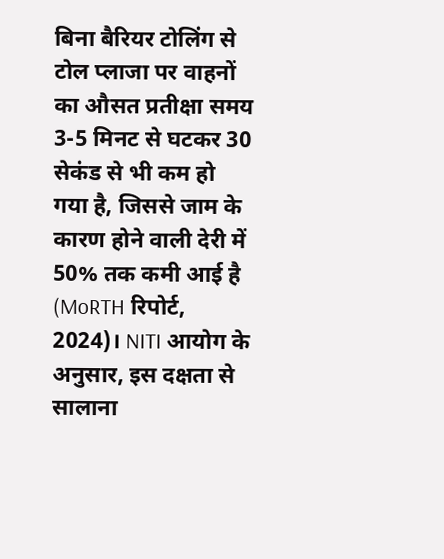बिना बैरियर टोलिंग से टोल प्लाजा पर वाहनों का औसत प्रतीक्षा समय 3-5 मिनट से घटकर 30 सेकंड से भी कम हो गया है, जिससे जाम के कारण होने वाली देरी में 50% तक कमी आई है (MoRTH रिपोर्ट, 2024)। NITI आयोग के अनुसार, इस दक्षता से सालाना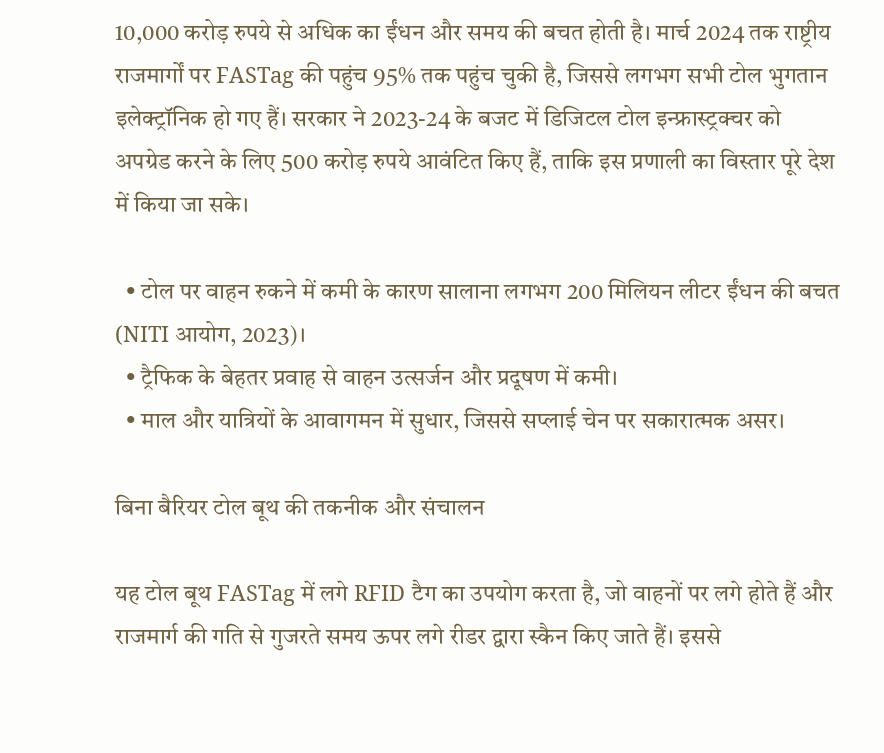10,000 करोड़ रुपये से अधिक का ईंधन और समय की बचत होती है। मार्च 2024 तक राष्ट्रीय राजमार्गों पर FASTag की पहुंच 95% तक पहुंच चुकी है, जिससे लगभग सभी टोल भुगतान इलेक्ट्रॉनिक हो गए हैं। सरकार ने 2023-24 के बजट में डिजिटल टोल इन्फ्रास्ट्रक्चर को अपग्रेड करने के लिए 500 करोड़ रुपये आवंटित किए हैं, ताकि इस प्रणाली का विस्तार पूरे देश में किया जा सके।

  • टोल पर वाहन रुकने में कमी के कारण सालाना लगभग 200 मिलियन लीटर ईंधन की बचत (NITI आयोग, 2023)।
  • ट्रैफिक के बेहतर प्रवाह से वाहन उत्सर्जन और प्रदूषण में कमी।
  • माल और यात्रियों के आवागमन में सुधार, जिससे सप्लाई चेन पर सकारात्मक असर।

बिना बैरियर टोल बूथ की तकनीक और संचालन

यह टोल बूथ FASTag में लगे RFID टैग का उपयोग करता है, जो वाहनों पर लगे होते हैं और राजमार्ग की गति से गुजरते समय ऊपर लगे रीडर द्वारा स्कैन किए जाते हैं। इससे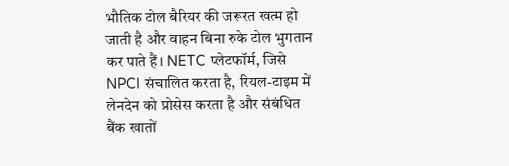भौतिक टोल बैरियर की जरूरत खत्म हो जाती है और वाहन बिना रुके टोल भुगतान कर पाते हैं। NETC प्लेटफॉर्म, जिसे NPCI संचालित करता है, रियल-टाइम में लेनदेन को प्रोसेस करता है और संबंधित बैंक खातों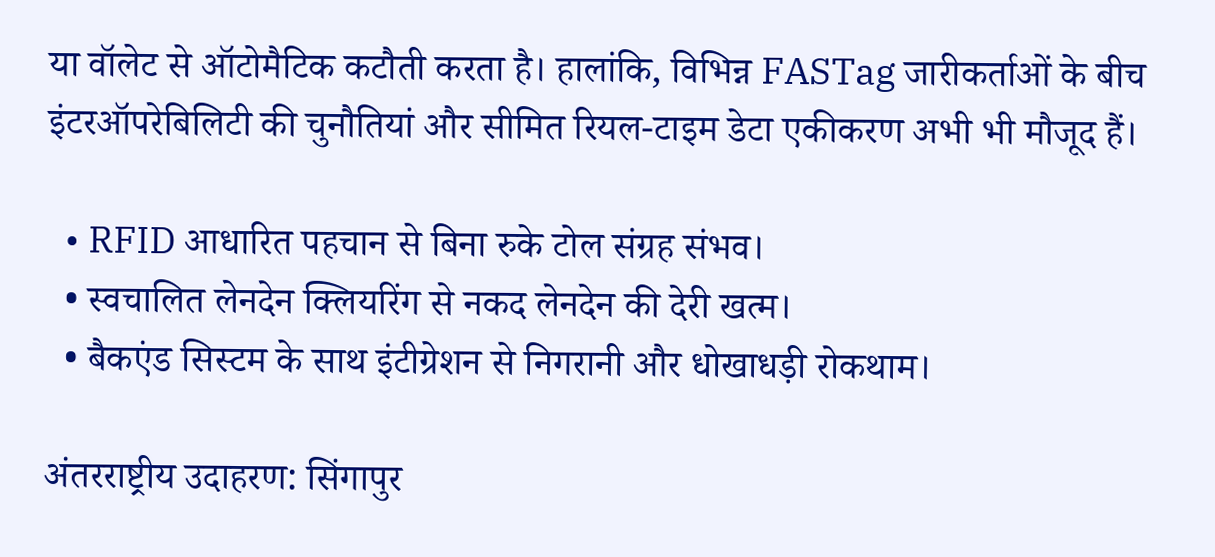या वॉलेट से ऑटोमैटिक कटौती करता है। हालांकि, विभिन्न FASTag जारीकर्ताओं के बीच इंटरऑपरेबिलिटी की चुनौतियां और सीमित रियल-टाइम डेटा एकीकरण अभी भी मौजूद हैं।

  • RFID आधारित पहचान से बिना रुके टोल संग्रह संभव।
  • स्वचालित लेनदेन क्लियरिंग से नकद लेनदेन की देरी खत्म।
  • बैकएंड सिस्टम के साथ इंटीग्रेशन से निगरानी और धोखाधड़ी रोकथाम।

अंतरराष्ट्रीय उदाहरण: सिंगापुर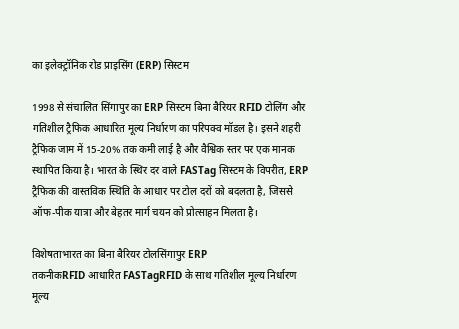का इलेक्ट्रॉनिक रोड प्राइसिंग (ERP) सिस्टम

1998 से संचालित सिंगापुर का ERP सिस्टम बिना बैरियर RFID टोलिंग और गतिशील ट्रैफिक आधारित मूल्य निर्धारण का परिपक्व मॉडल है। इसने शहरी ट्रैफिक जाम में 15-20% तक कमी लाई है और वैश्विक स्तर पर एक मानक स्थापित किया है। भारत के स्थिर दर वाले FASTag सिस्टम के विपरीत, ERP ट्रैफिक की वास्तविक स्थिति के आधार पर टोल दरों को बदलता है, जिससे ऑफ-पीक यात्रा और बेहतर मार्ग चयन को प्रोत्साहन मिलता है।

विशेषताभारत का बिना बैरियर टोलसिंगापुर ERP
तकनीकRFID आधारित FASTagRFID के साथ गतिशील मूल्य निर्धारण
मूल्य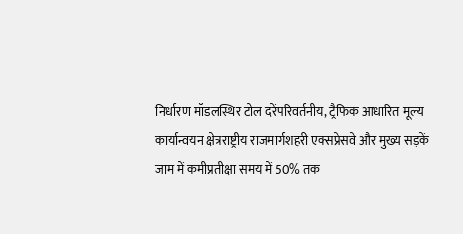निर्धारण मॉडलस्थिर टोल दरेंपरिवर्तनीय, ट्रैफिक आधारित मूल्य
कार्यान्वयन क्षेत्रराष्ट्रीय राजमार्गशहरी एक्सप्रेसवे और मुख्य सड़कें
जाम में कमीप्रतीक्षा समय में 50% तक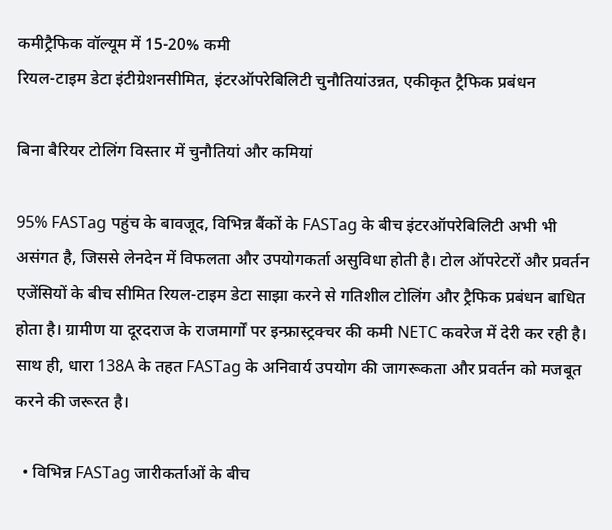कमीट्रैफिक वॉल्यूम में 15-20% कमी
रियल-टाइम डेटा इंटीग्रेशनसीमित, इंटरऑपरेबिलिटी चुनौतियांउन्नत, एकीकृत ट्रैफिक प्रबंधन

बिना बैरियर टोलिंग विस्तार में चुनौतियां और कमियां

95% FASTag पहुंच के बावजूद, विभिन्न बैंकों के FASTag के बीच इंटरऑपरेबिलिटी अभी भी असंगत है, जिससे लेनदेन में विफलता और उपयोगकर्ता असुविधा होती है। टोल ऑपरेटरों और प्रवर्तन एजेंसियों के बीच सीमित रियल-टाइम डेटा साझा करने से गतिशील टोलिंग और ट्रैफिक प्रबंधन बाधित होता है। ग्रामीण या दूरदराज के राजमार्गों पर इन्फ्रास्ट्रक्चर की कमी NETC कवरेज में देरी कर रही है। साथ ही, धारा 138A के तहत FASTag के अनिवार्य उपयोग की जागरूकता और प्रवर्तन को मजबूत करने की जरूरत है।

  • विभिन्न FASTag जारीकर्ताओं के बीच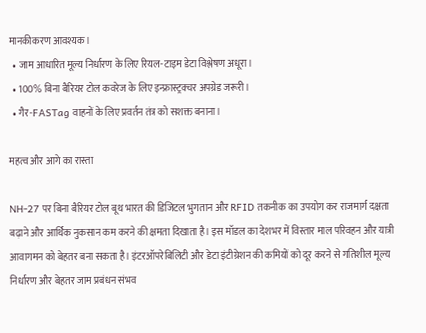मानकीकरण आवश्यक।
  • जाम आधारित मूल्य निर्धारण के लिए रियल-टाइम डेटा विश्लेषण अधूरा।
  • 100% बिना बैरियर टोल कवरेज के लिए इन्फ्रास्ट्रक्चर अपग्रेड जरूरी।
  • गैर-FASTag वाहनों के लिए प्रवर्तन तंत्र को सशक्त बनाना।

महत्व और आगे का रास्ता

NH-27 पर बिना बैरियर टोल बूथ भारत की डिजिटल भुगतान और RFID तकनीक का उपयोग कर राजमार्ग दक्षता बढ़ाने और आर्थिक नुकसान कम करने की क्षमता दिखाता है। इस मॉडल का देशभर में विस्तार माल परिवहन और यात्री आवागमन को बेहतर बना सकता है। इंटरऑपरेबिलिटी और डेटा इंटीग्रेशन की कमियों को दूर करने से गतिशील मूल्य निर्धारण और बेहतर जाम प्रबंधन संभव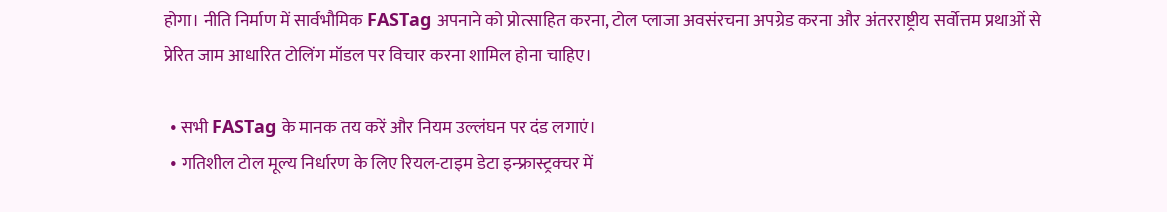होगा। नीति निर्माण में सार्वभौमिक FASTag अपनाने को प्रोत्साहित करना, टोल प्लाजा अवसंरचना अपग्रेड करना और अंतरराष्ट्रीय सर्वोत्तम प्रथाओं से प्रेरित जाम आधारित टोलिंग मॉडल पर विचार करना शामिल होना चाहिए।

  • सभी FASTag के मानक तय करें और नियम उल्लंघन पर दंड लगाएं।
  • गतिशील टोल मूल्य निर्धारण के लिए रियल-टाइम डेटा इन्फ्रास्ट्रक्चर में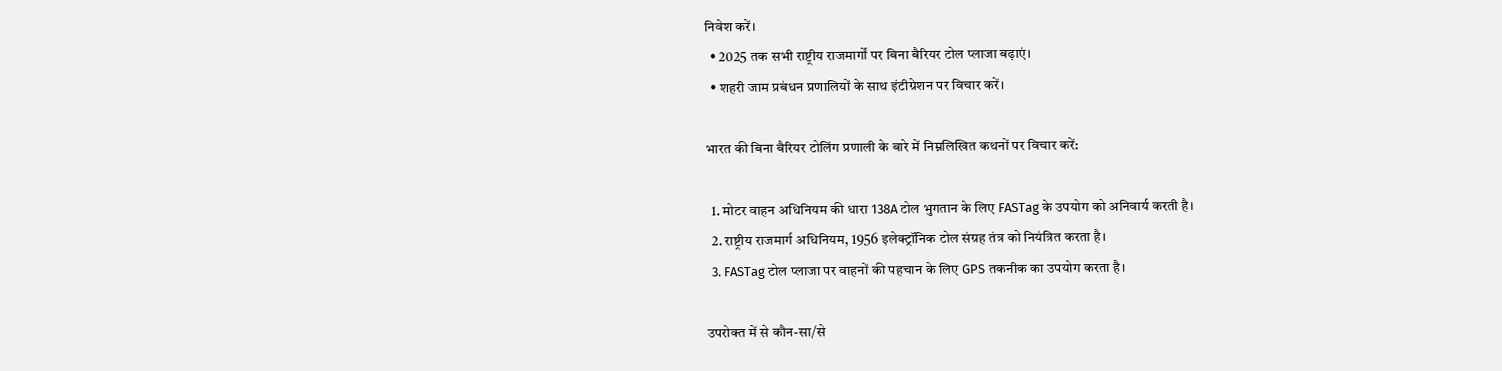निवेश करें।
  • 2025 तक सभी राष्ट्रीय राजमार्गों पर बिना बैरियर टोल प्लाजा बढ़ाएं।
  • शहरी जाम प्रबंधन प्रणालियों के साथ इंटीग्रेशन पर विचार करें।

भारत की बिना बैरियर टोलिंग प्रणाली के बारे में निम्नलिखित कथनों पर विचार करें:

  1. मोटर वाहन अधिनियम की धारा 138A टोल भुगतान के लिए FASTag के उपयोग को अनिवार्य करती है।
  2. राष्ट्रीय राजमार्ग अधिनियम, 1956 इलेक्ट्रॉनिक टोल संग्रह तंत्र को नियंत्रित करता है।
  3. FASTag टोल प्लाजा पर वाहनों की पहचान के लिए GPS तकनीक का उपयोग करता है।

उपरोक्त में से कौन-सा/से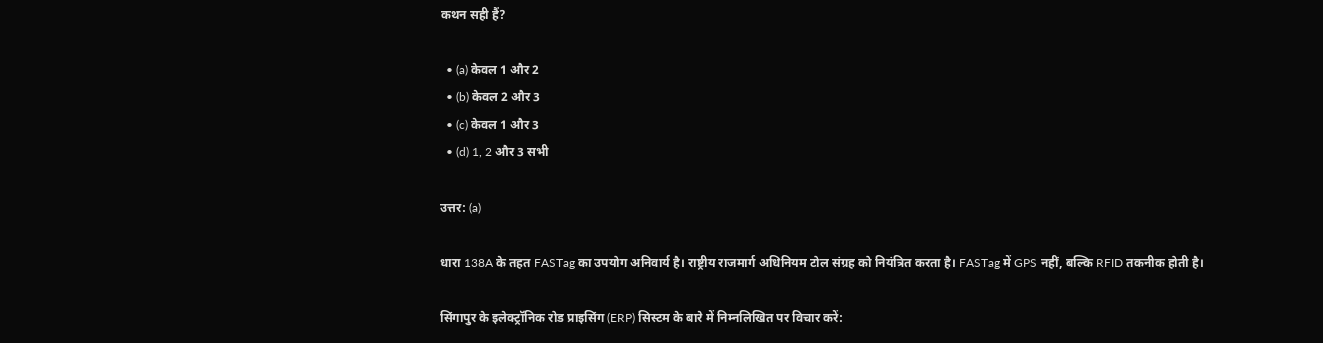कथन सही हैं?

  • (a) केवल 1 और 2
  • (b) केवल 2 और 3
  • (c) केवल 1 और 3
  • (d) 1, 2 और 3 सभी

उत्तर: (a)

धारा 138A के तहत FASTag का उपयोग अनिवार्य है। राष्ट्रीय राजमार्ग अधिनियम टोल संग्रह को नियंत्रित करता है। FASTag में GPS नहीं, बल्कि RFID तकनीक होती है।

सिंगापुर के इलेक्ट्रॉनिक रोड प्राइसिंग (ERP) सिस्टम के बारे में निम्नलिखित पर विचार करें: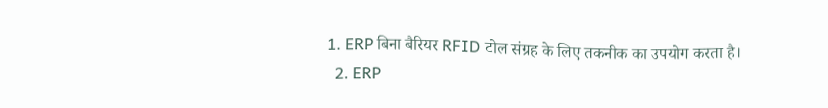1. ERP बिना बैरियर RFID टोल संग्रह के लिए तकनीक का उपयोग करता है।
  2. ERP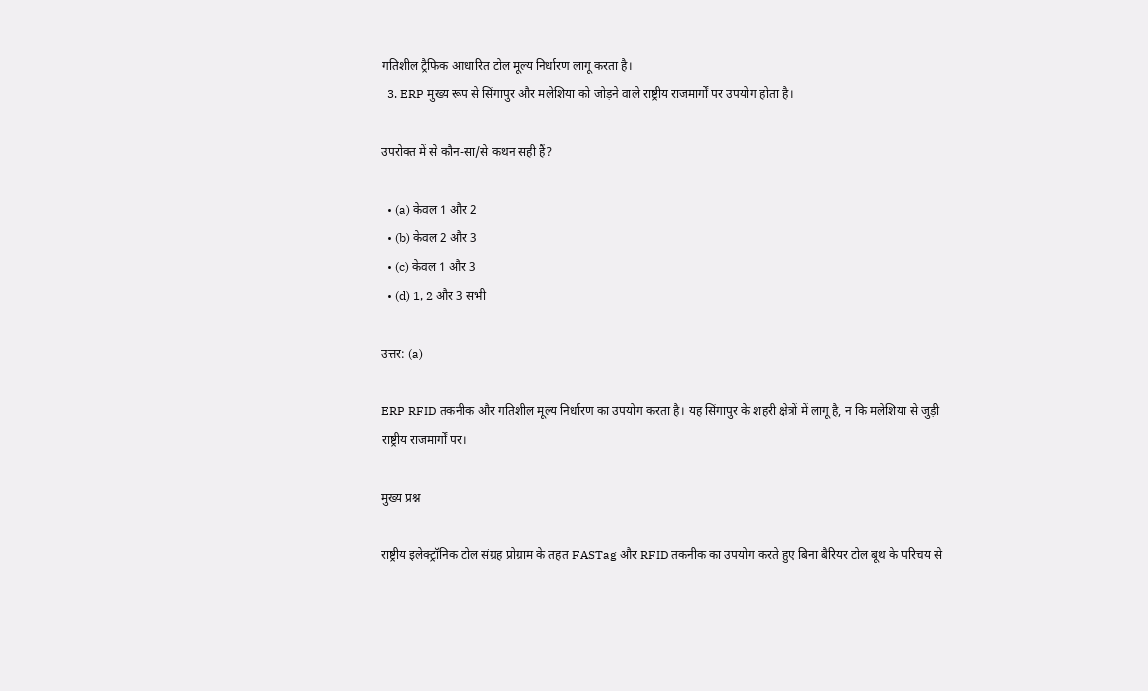गतिशील ट्रैफिक आधारित टोल मूल्य निर्धारण लागू करता है।
  3. ERP मुख्य रूप से सिंगापुर और मलेशिया को जोड़ने वाले राष्ट्रीय राजमार्गों पर उपयोग होता है।

उपरोक्त में से कौन-सा/से कथन सही हैं?

  • (a) केवल 1 और 2
  • (b) केवल 2 और 3
  • (c) केवल 1 और 3
  • (d) 1, 2 और 3 सभी

उत्तर: (a)

ERP RFID तकनीक और गतिशील मूल्य निर्धारण का उपयोग करता है। यह सिंगापुर के शहरी क्षेत्रों में लागू है, न कि मलेशिया से जुड़ी राष्ट्रीय राजमार्गों पर।

मुख्य प्रश्न

राष्ट्रीय इलेक्ट्रॉनिक टोल संग्रह प्रोग्राम के तहत FASTag और RFID तकनीक का उपयोग करते हुए बिना बैरियर टोल बूथ के परिचय से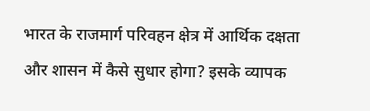भारत के राजमार्ग परिवहन क्षेत्र में आर्थिक दक्षता और शासन में कैसे सुधार होगा? इसके व्यापक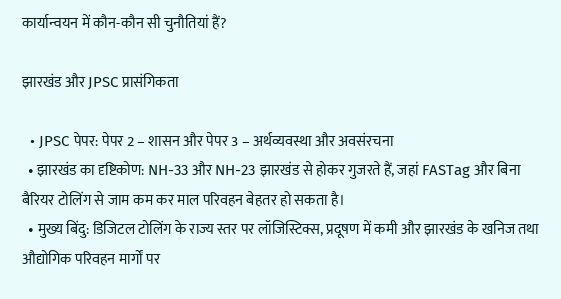कार्यान्वयन में कौन-कौन सी चुनौतियां हैं?

झारखंड और JPSC प्रासंगिकता

  • JPSC पेपर: पेपर 2 – शासन और पेपर 3 – अर्थव्यवस्था और अवसंरचना
  • झारखंड का दृष्टिकोण: NH-33 और NH-23 झारखंड से होकर गुजरते हैं, जहां FASTag और बिना बैरियर टोलिंग से जाम कम कर माल परिवहन बेहतर हो सकता है।
  • मुख्य बिंदु: डिजिटल टोलिंग के राज्य स्तर पर लॉजिस्टिक्स, प्रदूषण में कमी और झारखंड के खनिज तथा औद्योगिक परिवहन मार्गों पर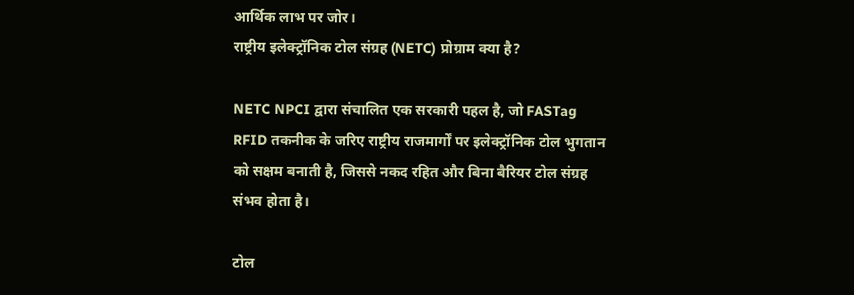आर्थिक लाभ पर जोर।
राष्ट्रीय इलेक्ट्रॉनिक टोल संग्रह (NETC) प्रोग्राम क्या है?

NETC NPCI द्वारा संचालित एक सरकारी पहल है, जो FASTag RFID तकनीक के जरिए राष्ट्रीय राजमार्गों पर इलेक्ट्रॉनिक टोल भुगतान को सक्षम बनाती है, जिससे नकद रहित और बिना बैरियर टोल संग्रह संभव होता है।

टोल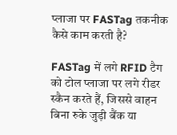प्लाजा पर FASTag तकनीक कैसे काम करती है?

FASTag में लगे RFID टैग को टोल प्लाजा पर लगे रीडर स्कैन करते हैं, जिससे वाहन बिना रुके जुड़ी बैंक या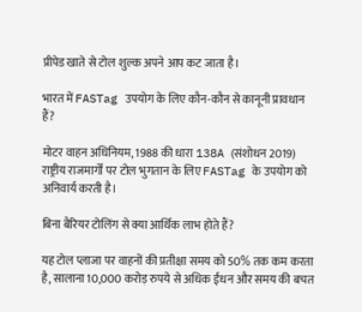प्रीपेड खाते से टोल शुल्क अपने आप कट जाता है।

भारत में FASTag उपयोग के लिए कौन-कौन से कानूनी प्रावधान हैं?

मोटर वाहन अधिनियम, 1988 की धारा 138A (संशोधन 2019) राष्ट्रीय राजमार्गों पर टोल भुगतान के लिए FASTag के उपयोग को अनिवार्य करती है।

बिना बैरियर टोलिंग से क्या आर्थिक लाभ होते हैं?

यह टोल प्लाजा पर वाहनों की प्रतीक्षा समय को 50% तक कम करता है, सालाना 10,000 करोड़ रुपये से अधिक ईंधन और समय की बचत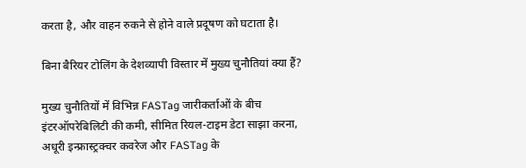करता है, और वाहन रुकने से होने वाले प्रदूषण को घटाता है।

बिना बैरियर टोलिंग के देशव्यापी विस्तार में मुख्य चुनौतियां क्या हैं?

मुख्य चुनौतियों में विभिन्न FASTag जारीकर्ताओं के बीच इंटरऑपरेबिलिटी की कमी, सीमित रियल-टाइम डेटा साझा करना, अधूरी इन्फ्रास्ट्रक्चर कवरेज और FASTag के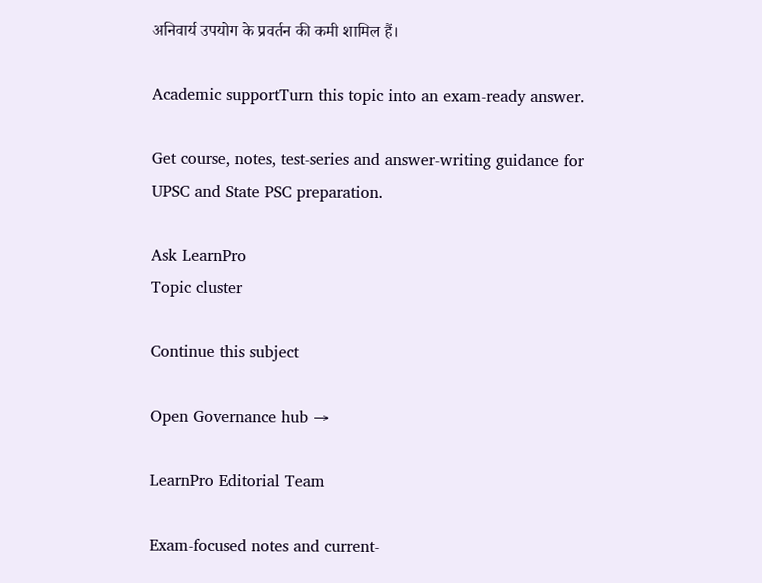अनिवार्य उपयोग के प्रवर्तन की कमी शामिल हैं।

Academic supportTurn this topic into an exam-ready answer.

Get course, notes, test-series and answer-writing guidance for UPSC and State PSC preparation.

Ask LearnPro
Topic cluster

Continue this subject

Open Governance hub →

LearnPro Editorial Team

Exam-focused notes and current-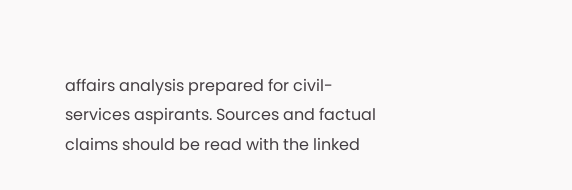affairs analysis prepared for civil-services aspirants. Sources and factual claims should be read with the linked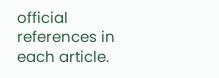official references in each article.